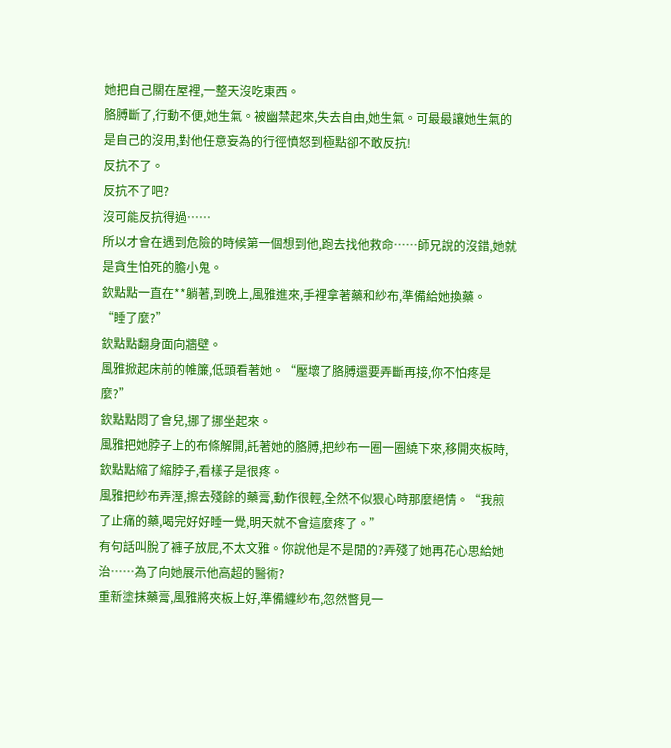她把自己關在屋裡,一整天沒吃東西。
胳膊斷了,行動不便,她生氣。被幽禁起來,失去自由,她生氣。可最最讓她生氣的是自己的沒用,對他任意妄為的行徑憤怒到極點卻不敢反抗!
反抗不了。
反抗不了吧?
沒可能反抗得過……
所以才會在遇到危險的時候第一個想到他,跑去找他救命……師兄說的沒錯,她就是貪生怕死的膽小鬼。
欽點點一直在**躺著,到晚上,風雅進來,手裡拿著藥和紗布,準備給她換藥。
“睡了麼?”
欽點點翻身面向牆壁。
風雅掀起床前的帷簾,低頭看著她。“壓壞了胳膊還要弄斷再接,你不怕疼是麼?”
欽點點悶了會兒,挪了挪坐起來。
風雅把她脖子上的布條解開,託著她的胳膊,把紗布一圈一圈繞下來,移開夾板時,欽點點縮了縮脖子,看樣子是很疼。
風雅把紗布弄溼,擦去殘餘的藥膏,動作很輕,全然不似狠心時那麼絕情。“我煎了止痛的藥,喝完好好睡一覺,明天就不會這麼疼了。”
有句話叫脫了褲子放屁,不太文雅。你說他是不是閒的?弄殘了她再花心思給她治……為了向她展示他高超的醫術?
重新塗抹藥膏,風雅將夾板上好,準備纏紗布,忽然瞥見一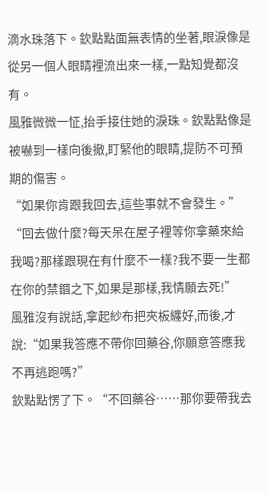滴水珠落下。欽點點面無表情的坐著,眼淚像是從另一個人眼睛裡流出來一樣,一點知覺都沒有。
風雅微微一怔,抬手接住她的淚珠。欽點點像是被嚇到一樣向後撤,盯緊他的眼睛,提防不可預期的傷害。
“如果你肯跟我回去,這些事就不會發生。”
“回去做什麼?每天呆在屋子裡等你拿藥來給我喝?那樣跟現在有什麼不一樣?我不要一生都在你的禁錮之下,如果是那樣,我情願去死!”
風雅沒有說話,拿起紗布把夾板纏好,而後,才說:“如果我答應不帶你回藥谷,你願意答應我不再逃跑嗎?”
欽點點愣了下。“不回藥谷……那你要帶我去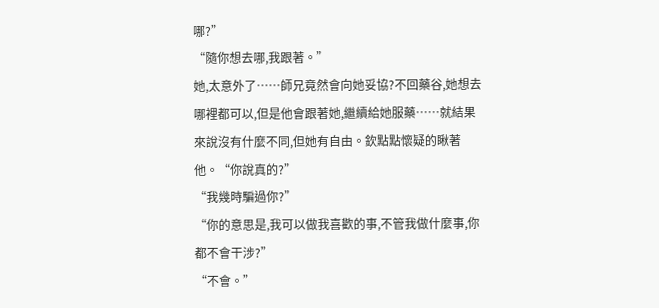哪?”
“隨你想去哪,我跟著。”
她,太意外了……師兄竟然會向她妥協?不回藥谷,她想去哪裡都可以,但是他會跟著她,繼續給她服藥……就結果來說沒有什麼不同,但她有自由。欽點點懷疑的瞅著他。“你說真的?”
“我幾時騙過你?”
“你的意思是,我可以做我喜歡的事,不管我做什麼事,你都不會干涉?”
“不會。”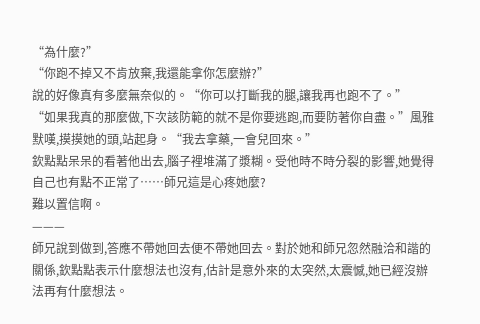“為什麼?”
“你跑不掉又不肯放棄,我還能拿你怎麼辦?”
說的好像真有多麼無奈似的。“你可以打斷我的腿,讓我再也跑不了。”
“如果我真的那麼做,下次該防範的就不是你要逃跑,而要防著你自盡。”風雅默嘆,摸摸她的頭,站起身。“我去拿藥,一會兒回來。”
欽點點呆呆的看著他出去,腦子裡堆滿了漿糊。受他時不時分裂的影響,她覺得自己也有點不正常了……師兄這是心疼她麼?
難以置信啊。
———
師兄說到做到,答應不帶她回去便不帶她回去。對於她和師兄忽然融洽和諧的關係,欽點點表示什麼想法也沒有,估計是意外來的太突然,太震憾,她已經沒辦法再有什麼想法。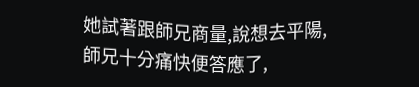她試著跟師兄商量,說想去平陽,師兄十分痛快便答應了,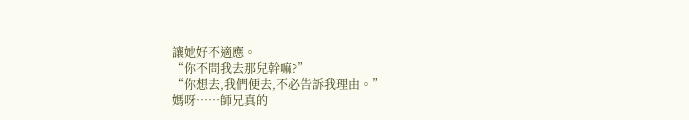讓她好不適應。
“你不問我去那兒幹嘛?”
“你想去,我們便去,不必告訴我理由。”
媽呀……師兄真的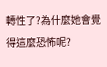轉性了?為什麼她會覺得這麼恐怖呢?